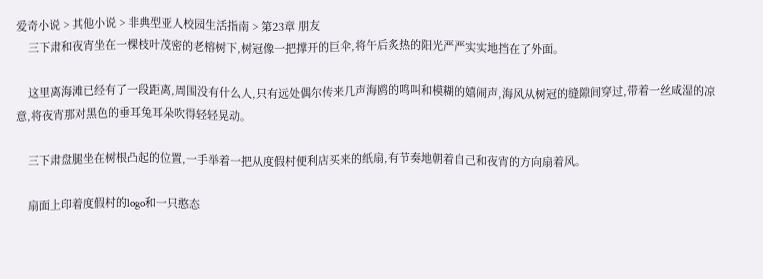爱奇小说 > 其他小说 > 非典型亚人校园生活指南 > 第23章 朋友
    三下肃和夜宵坐在一棵枝叶茂密的老榕树下,树冠像一把撑开的巨伞,将午后炙热的阳光严严实实地挡在了外面。

    这里离海滩已经有了一段距离,周围没有什么人,只有远处偶尔传来几声海鸥的鸣叫和模糊的嬉闹声,海风从树冠的缝隙间穿过,带着一丝咸湿的凉意,将夜宵那对黑色的垂耳兔耳朵吹得轻轻晃动。

    三下肃盘腿坐在树根凸起的位置,一手举着一把从度假村便利店买来的纸扇,有节奏地朝着自己和夜宵的方向扇着风。

    扇面上印着度假村的logo和一只憨态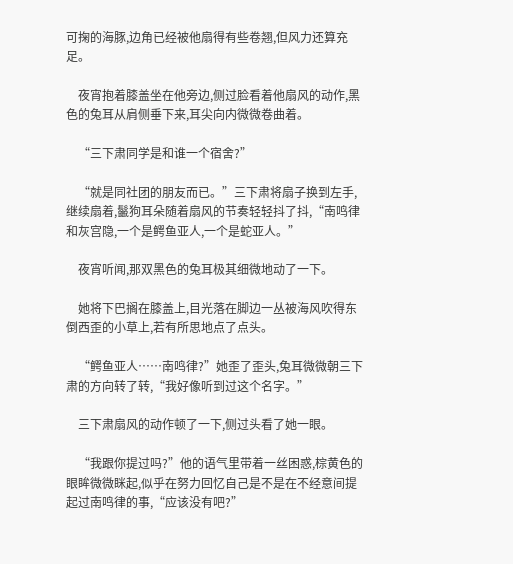可掬的海豚,边角已经被他扇得有些卷翘,但风力还算充足。

    夜宵抱着膝盖坐在他旁边,侧过脸看着他扇风的动作,黑色的兔耳从肩侧垂下来,耳尖向内微微卷曲着。

    “三下肃同学是和谁一个宿舍?”

    “就是同社团的朋友而已。”三下肃将扇子换到左手,继续扇着,鬣狗耳朵随着扇风的节奏轻轻抖了抖,“南鸣律和灰宫隐,一个是鳄鱼亚人,一个是蛇亚人。”

    夜宵听闻,那双黑色的兔耳极其细微地动了一下。

    她将下巴搁在膝盖上,目光落在脚边一丛被海风吹得东倒西歪的小草上,若有所思地点了点头。

    “鳄鱼亚人……南鸣律?”她歪了歪头,兔耳微微朝三下肃的方向转了转,“我好像听到过这个名字。”

    三下肃扇风的动作顿了一下,侧过头看了她一眼。

    “我跟你提过吗?”他的语气里带着一丝困惑,棕黄色的眼眸微微眯起,似乎在努力回忆自己是不是在不经意间提起过南鸣律的事,“应该没有吧?”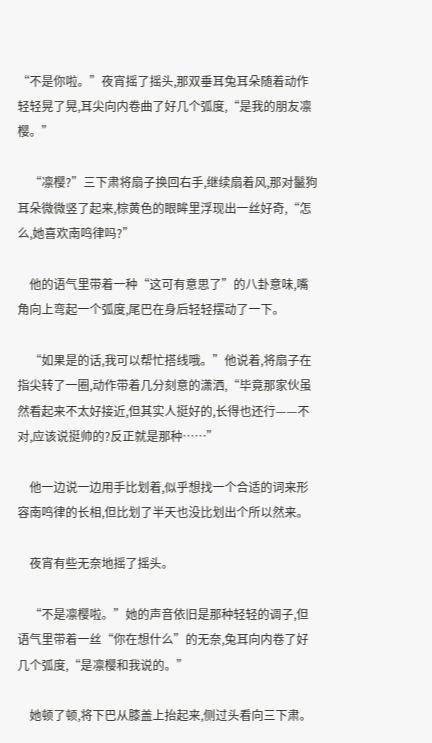“不是你啦。”夜宵摇了摇头,那双垂耳兔耳朵随着动作轻轻晃了晃,耳尖向内卷曲了好几个弧度,“是我的朋友凛樱。”

    “凛樱?”三下肃将扇子换回右手,继续扇着风,那对鬣狗耳朵微微竖了起来,棕黄色的眼眸里浮现出一丝好奇,“怎么,她喜欢南鸣律吗?”

    他的语气里带着一种“这可有意思了”的八卦意味,嘴角向上弯起一个弧度,尾巴在身后轻轻摆动了一下。

    “如果是的话,我可以帮忙搭线哦。”他说着,将扇子在指尖转了一圈,动作带着几分刻意的潇洒,“毕竟那家伙虽然看起来不太好接近,但其实人挺好的,长得也还行——不对,应该说挺帅的?反正就是那种……”

    他一边说一边用手比划着,似乎想找一个合适的词来形容南鸣律的长相,但比划了半天也没比划出个所以然来。

    夜宵有些无奈地摇了摇头。

    “不是凛樱啦。”她的声音依旧是那种轻轻的调子,但语气里带着一丝“你在想什么”的无奈,兔耳向内卷了好几个弧度,“是凛樱和我说的。”

    她顿了顿,将下巴从膝盖上抬起来,侧过头看向三下肃。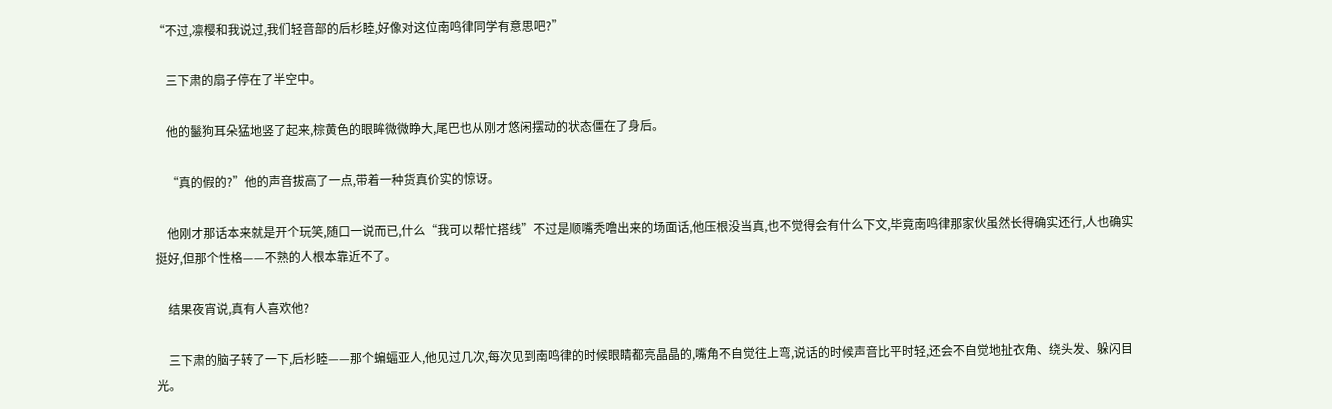“不过,凛樱和我说过,我们轻音部的后杉睦,好像对这位南鸣律同学有意思吧?”

    三下肃的扇子停在了半空中。

    他的鬣狗耳朵猛地竖了起来,棕黄色的眼眸微微睁大,尾巴也从刚才悠闲摆动的状态僵在了身后。

    “真的假的?”他的声音拔高了一点,带着一种货真价实的惊讶。

    他刚才那话本来就是开个玩笑,随口一说而已,什么“我可以帮忙搭线”不过是顺嘴秃噜出来的场面话,他压根没当真,也不觉得会有什么下文,毕竟南鸣律那家伙虽然长得确实还行,人也确实挺好,但那个性格——不熟的人根本靠近不了。

    结果夜宵说,真有人喜欢他?

    三下肃的脑子转了一下,后杉睦——那个蝙蝠亚人,他见过几次,每次见到南鸣律的时候眼睛都亮晶晶的,嘴角不自觉往上弯,说话的时候声音比平时轻,还会不自觉地扯衣角、绕头发、躲闪目光。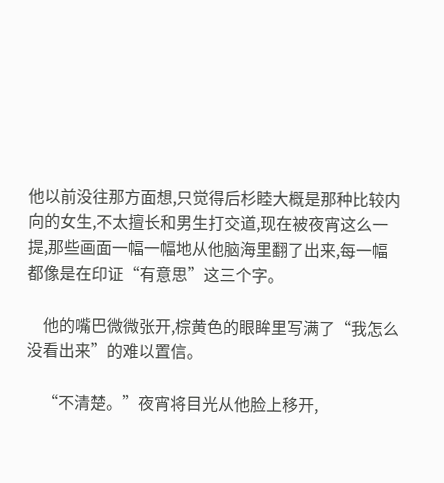他以前没往那方面想,只觉得后杉睦大概是那种比较内向的女生,不太擅长和男生打交道,现在被夜宵这么一提,那些画面一幅一幅地从他脑海里翻了出来,每一幅都像是在印证“有意思”这三个字。

    他的嘴巴微微张开,棕黄色的眼眸里写满了“我怎么没看出来”的难以置信。

    “不清楚。”夜宵将目光从他脸上移开,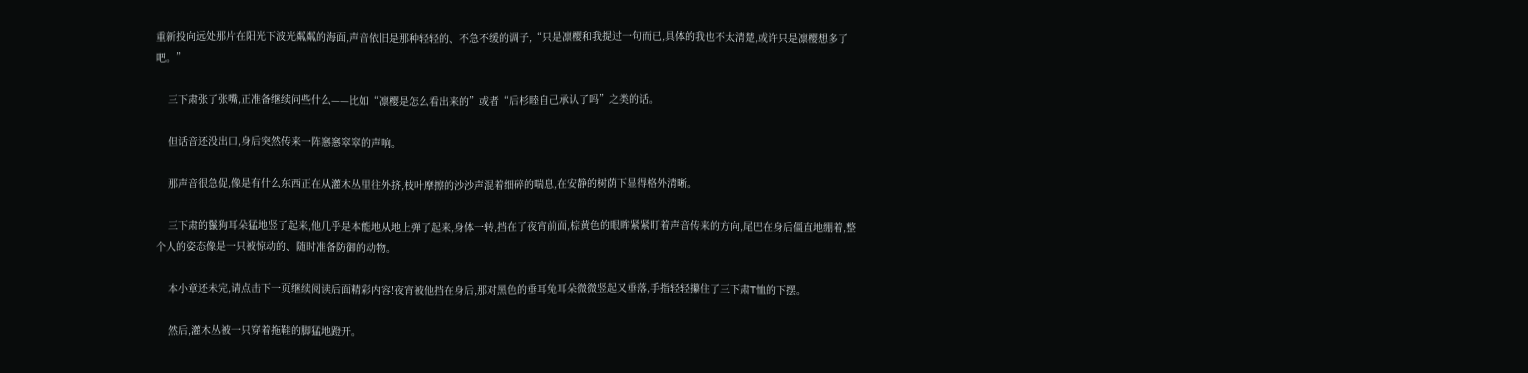重新投向远处那片在阳光下波光粼粼的海面,声音依旧是那种轻轻的、不急不缓的调子,“只是凛樱和我提过一句而已,具体的我也不太清楚,或许只是凛樱想多了吧。”

    三下肃张了张嘴,正准备继续问些什么——比如“凛樱是怎么看出来的”或者“后杉睦自己承认了吗”之类的话。

    但话音还没出口,身后突然传来一阵窸窸窣窣的声响。

    那声音很急促,像是有什么东西正在从灌木丛里往外挤,枝叶摩擦的沙沙声混着细碎的喘息,在安静的树荫下显得格外清晰。

    三下肃的鬣狗耳朵猛地竖了起来,他几乎是本能地从地上弹了起来,身体一转,挡在了夜宵前面,棕黄色的眼眸紧紧盯着声音传来的方向,尾巴在身后僵直地绷着,整个人的姿态像是一只被惊动的、随时准备防御的动物。

    本小章还未完,请点击下一页继续阅读后面精彩内容!夜宵被他挡在身后,那对黑色的垂耳兔耳朵微微竖起又垂落,手指轻轻攥住了三下肃T恤的下摆。

    然后,灌木丛被一只穿着拖鞋的脚猛地蹬开。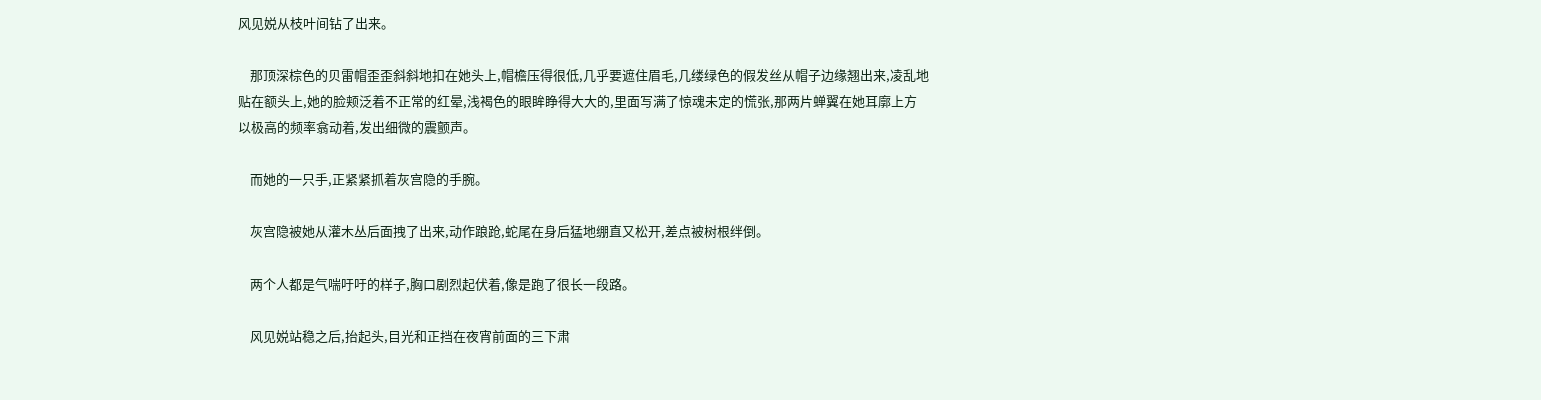风见娧从枝叶间钻了出来。

    那顶深棕色的贝雷帽歪歪斜斜地扣在她头上,帽檐压得很低,几乎要遮住眉毛,几缕绿色的假发丝从帽子边缘翘出来,凌乱地贴在额头上,她的脸颊泛着不正常的红晕,浅褐色的眼眸睁得大大的,里面写满了惊魂未定的慌张,那两片蝉翼在她耳廓上方以极高的频率翕动着,发出细微的震颤声。

    而她的一只手,正紧紧抓着灰宫隐的手腕。

    灰宫隐被她从灌木丛后面拽了出来,动作踉跄,蛇尾在身后猛地绷直又松开,差点被树根绊倒。

    两个人都是气喘吁吁的样子,胸口剧烈起伏着,像是跑了很长一段路。

    风见娧站稳之后,抬起头,目光和正挡在夜宵前面的三下肃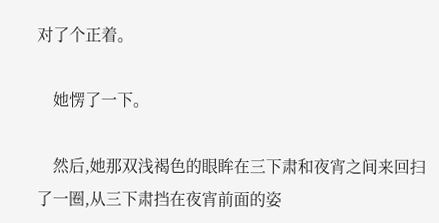对了个正着。

    她愣了一下。

    然后,她那双浅褐色的眼眸在三下肃和夜宵之间来回扫了一圈,从三下肃挡在夜宵前面的姿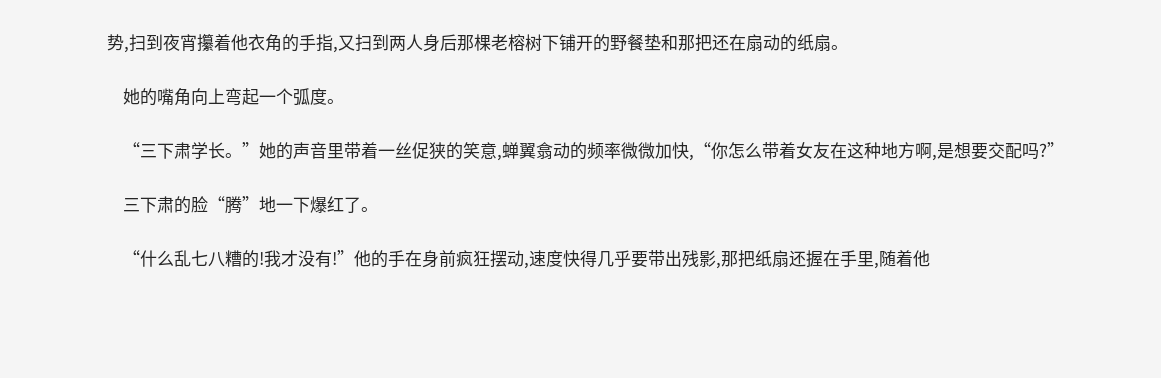势,扫到夜宵攥着他衣角的手指,又扫到两人身后那棵老榕树下铺开的野餐垫和那把还在扇动的纸扇。

    她的嘴角向上弯起一个弧度。

    “三下肃学长。”她的声音里带着一丝促狭的笑意,蝉翼翕动的频率微微加快,“你怎么带着女友在这种地方啊,是想要交配吗?”

    三下肃的脸“腾”地一下爆红了。

    “什么乱七八糟的!我才没有!”他的手在身前疯狂摆动,速度快得几乎要带出残影,那把纸扇还握在手里,随着他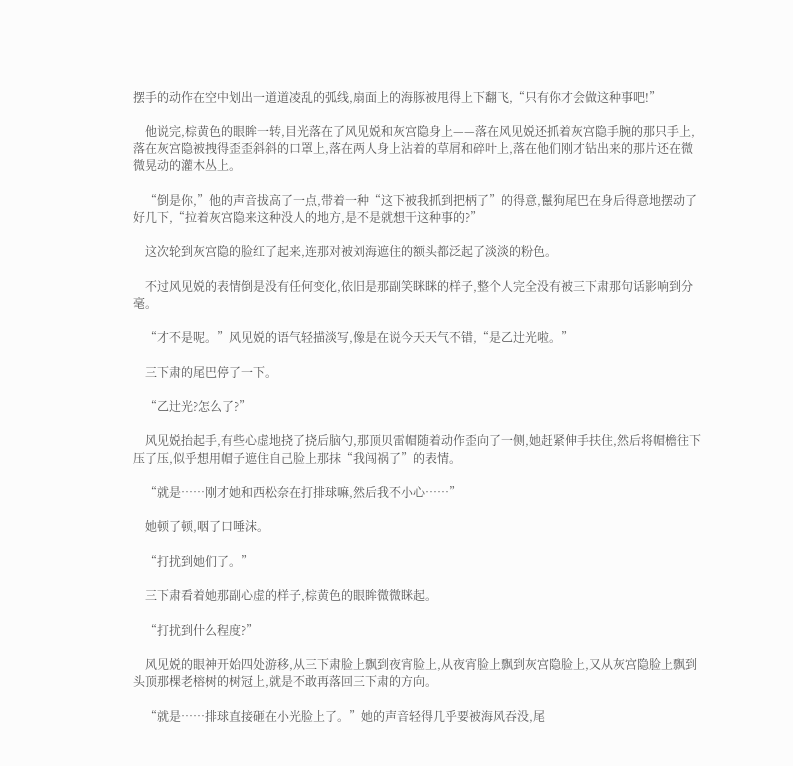摆手的动作在空中划出一道道凌乱的弧线,扇面上的海豚被甩得上下翻飞,“只有你才会做这种事吧!”

    他说完,棕黄色的眼眸一转,目光落在了风见娧和灰宫隐身上——落在风见娧还抓着灰宫隐手腕的那只手上,落在灰宫隐被拽得歪歪斜斜的口罩上,落在两人身上沾着的草屑和碎叶上,落在他们刚才钻出来的那片还在微微晃动的灌木丛上。

    “倒是你,”他的声音拔高了一点,带着一种“这下被我抓到把柄了”的得意,鬣狗尾巴在身后得意地摆动了好几下,“拉着灰宫隐来这种没人的地方,是不是就想干这种事的?”

    这次轮到灰宫隐的脸红了起来,连那对被刘海遮住的额头都泛起了淡淡的粉色。

    不过风见娧的表情倒是没有任何变化,依旧是那副笑眯眯的样子,整个人完全没有被三下肃那句话影响到分毫。

    “才不是呢。”风见娧的语气轻描淡写,像是在说今天天气不错,“是乙辻光啦。”

    三下肃的尾巴停了一下。

    “乙辻光?怎么了?”

    风见娧抬起手,有些心虚地挠了挠后脑勺,那顶贝雷帽随着动作歪向了一侧,她赶紧伸手扶住,然后将帽檐往下压了压,似乎想用帽子遮住自己脸上那抹“我闯祸了”的表情。

    “就是……刚才她和西松奈在打排球嘛,然后我不小心……”

    她顿了顿,咽了口唾沫。

    “打扰到她们了。”

    三下肃看着她那副心虚的样子,棕黄色的眼眸微微眯起。

    “打扰到什么程度?”

    风见娧的眼神开始四处游移,从三下肃脸上飘到夜宵脸上,从夜宵脸上飘到灰宫隐脸上,又从灰宫隐脸上飘到头顶那棵老榕树的树冠上,就是不敢再落回三下肃的方向。

    “就是……排球直接砸在小光脸上了。”她的声音轻得几乎要被海风吞没,尾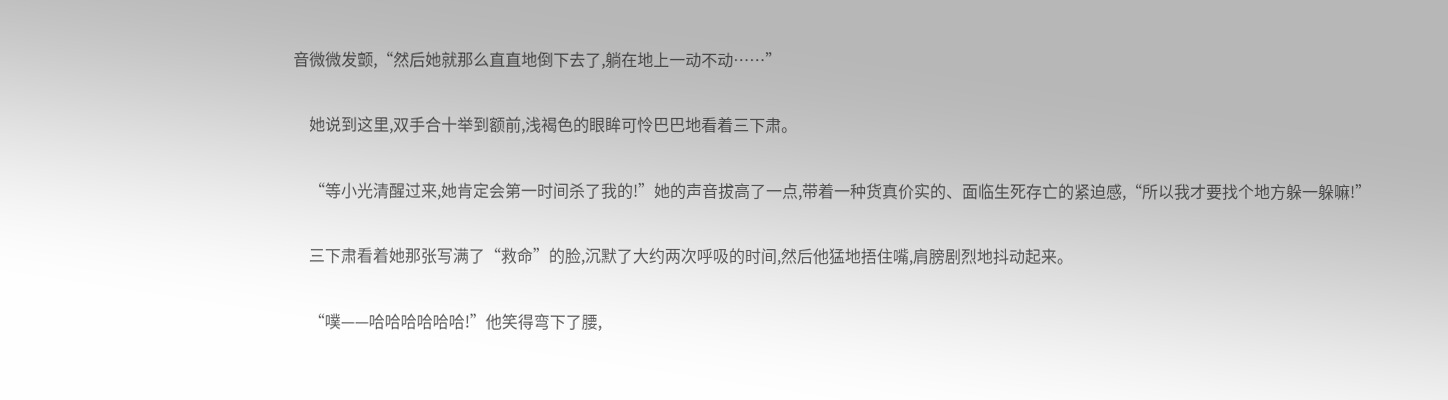音微微发颤,“然后她就那么直直地倒下去了,躺在地上一动不动……”

    她说到这里,双手合十举到额前,浅褐色的眼眸可怜巴巴地看着三下肃。

    “等小光清醒过来,她肯定会第一时间杀了我的!”她的声音拔高了一点,带着一种货真价实的、面临生死存亡的紧迫感,“所以我才要找个地方躲一躲嘛!”

    三下肃看着她那张写满了“救命”的脸,沉默了大约两次呼吸的时间,然后他猛地捂住嘴,肩膀剧烈地抖动起来。

    “噗——哈哈哈哈哈哈!”他笑得弯下了腰,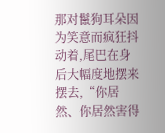那对鬣狗耳朵因为笑意而疯狂抖动着,尾巴在身后大幅度地摆来摆去,“你居然、你居然害得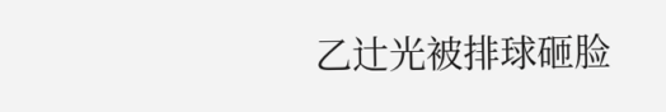乙辻光被排球砸脸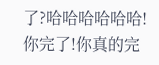了?哈哈哈哈哈哈!你完了!你真的完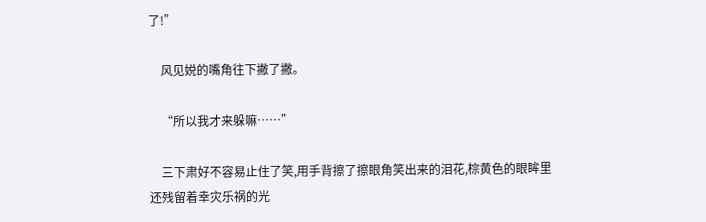了!”

    风见娧的嘴角往下撇了撇。

    “所以我才来躲嘛……”

    三下肃好不容易止住了笑,用手背擦了擦眼角笑出来的泪花,棕黄色的眼眸里还残留着幸灾乐祸的光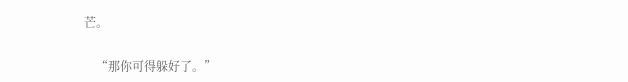芒。

    “那你可得躲好了。”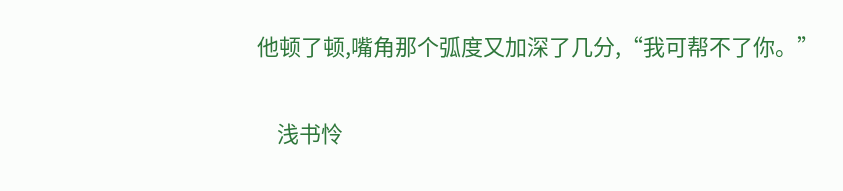他顿了顿,嘴角那个弧度又加深了几分,“我可帮不了你。”

    浅书怜